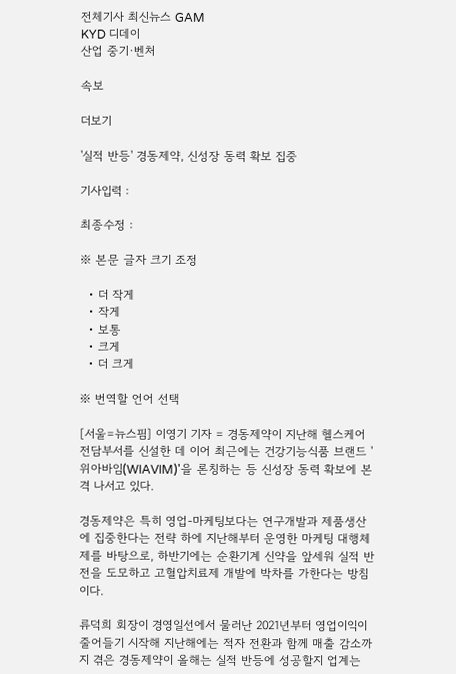전체기사 최신뉴스 GAM
KYD 디데이
산업 중기·벤처

속보

더보기

'실적 반등' 경동제약, 신성장 동력 확보 집중

기사입력 :

최종수정 :

※ 본문 글자 크기 조정

  • 더 작게
  • 작게
  • 보통
  • 크게
  • 더 크게

※ 번역할 언어 선택

[서울=뉴스핌] 이영기 기자 = 경동제약이 지난해 헬스케어 전담부서를 신설한 데 이어 최근에는 건강기능식품 브랜드 '위아바임(WIAVIM)'을 론칭하는 등 신성장 동력 확보에 본격 나서고 있다.

경동제약은 특히 영업-마케팅보다는 연구개발과 제품생산에 집중한다는 전략 하에 지난해부터 운영한 마케팅 대행체제를 바탕으로, 하반기에는 순환기계 신약을 앞세워 실적 반전을 도모하고 고혈압치료제 개발에 박차를 가한다는 방침이다.

류덕희 회장이 경영일선에서 물러난 2021년부터 영업이익이 줄어들기 시작해 지난해에는 적자 전환과 함께 매출 감소까지 겪은 경동제약이 올해는 실적 반등에 성공할지 업계는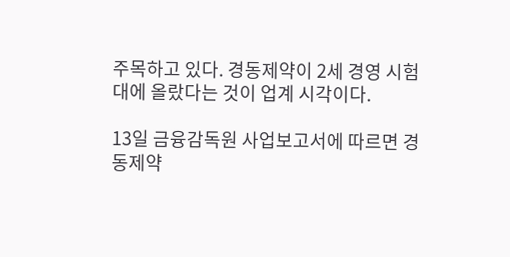주목하고 있다. 경동제약이 2세 경영 시험대에 올랐다는 것이 업계 시각이다.

13일 금융감독원 사업보고서에 따르면 경동제약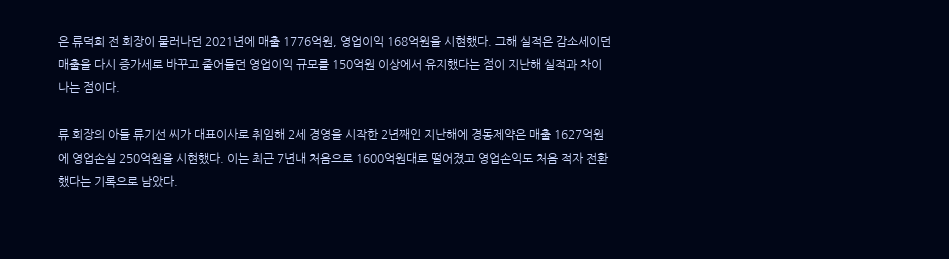은 류덕희 전 회장이 물러나던 2021년에 매출 1776억원, 영업이익 168억원을 시현했다. 그해 실적은 감소세이던 매출을 다시 증가세로 바꾸고 줄어들던 영업이익 규모를 150억원 이상에서 유지했다는 점이 지난해 실적과 차이 나는 점이다.

류 회장의 아들 류기선 씨가 대표이사로 취임해 2세 경영을 시작한 2년째인 지난해에 경동제약은 매출 1627억원에 영업손실 250억원을 시현했다. 이는 최근 7년내 처음으로 1600억원대로 떨어졌고 영업손익도 처음 적자 전환했다는 기록으로 남았다.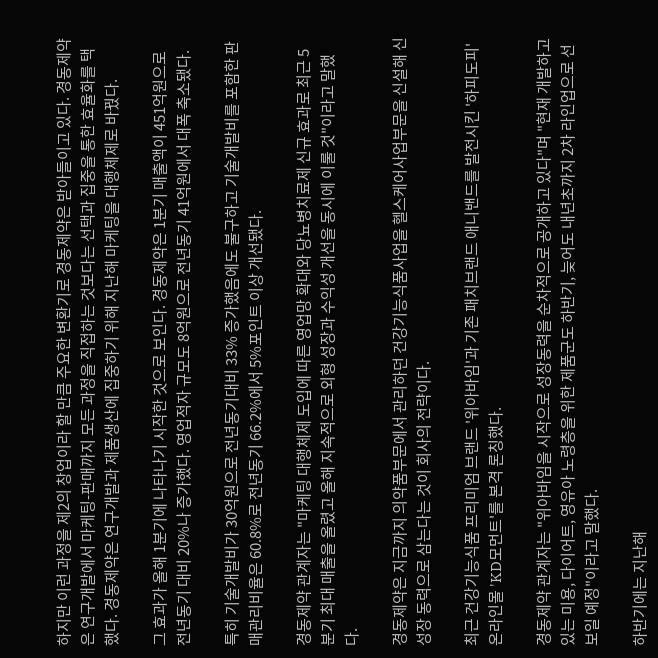하지만 이런 과정을 제2의 창업이라 할 만큼 주요한 변환기로 경동제약은 받아들이고 있다. 경동제약은 연구개발에서 마케팅-판매까지 모든 과정을 직접하는 것보다는 선택과 집중을 통한 효율화를 택했다. 경동제약은 연구개발과 제품생산에 집중하기 위해 지난해 마케팅을 대행체제로 바꿨다.

그 효과가 올해 1분기에 나타나기 시작한 것으로 보인다. 경동제약은 1분기 매출액이 451억원으로 전년동기 대비 20%나 증가했다. 영업적자 규모도 8억원으로 전년동기 41억원에서 대폭 축소됐다.

특히 기술개발비가 30억원으로 전년동기대비 33% 증가했음에도 불구하고 기술개발비를 포함한 판매관리비율은 60.8%로 전년동기 66.2%에서 5%포인트 이상 개선됐다.

경동제약 관계자는 "마케팅 대행체제 도입에 따른 영업망 확대와 당뇨병치료제 신규 효과로 최근 5분기 최대 매출을 올렸고 올해 지속적으로 외형 성장과 수익성 개선을 동시에 이룰 것"이라고 말했다.

경동제약은 지금까지 의약품부문에서 관리하던 건강기능식품사업을 헬스케어사업부문을 신설해 신성장 동력으로 삼는다는 것이 회사의 전략이다.

최근 건강기능식품 프리미엄 브랜드 '위아바임'과 기존 패치브랜드 애니밴드를 발전시킨 '하피도피' 온라인몰 'KD모먼트'를 본격 론칭했다.

경동제약 관계자는 "위아바임을 시작으로 성장동력을 순차적으로 공개하고 있다"며 "현재 개발하고 있는 미용, 다이어트, 영유아 노령층을 위한 제품군도 하반기, 늦어도 내년초까지 2차 라인업으로 선보일 예정"이라고 말했다.

하반기에는 지난해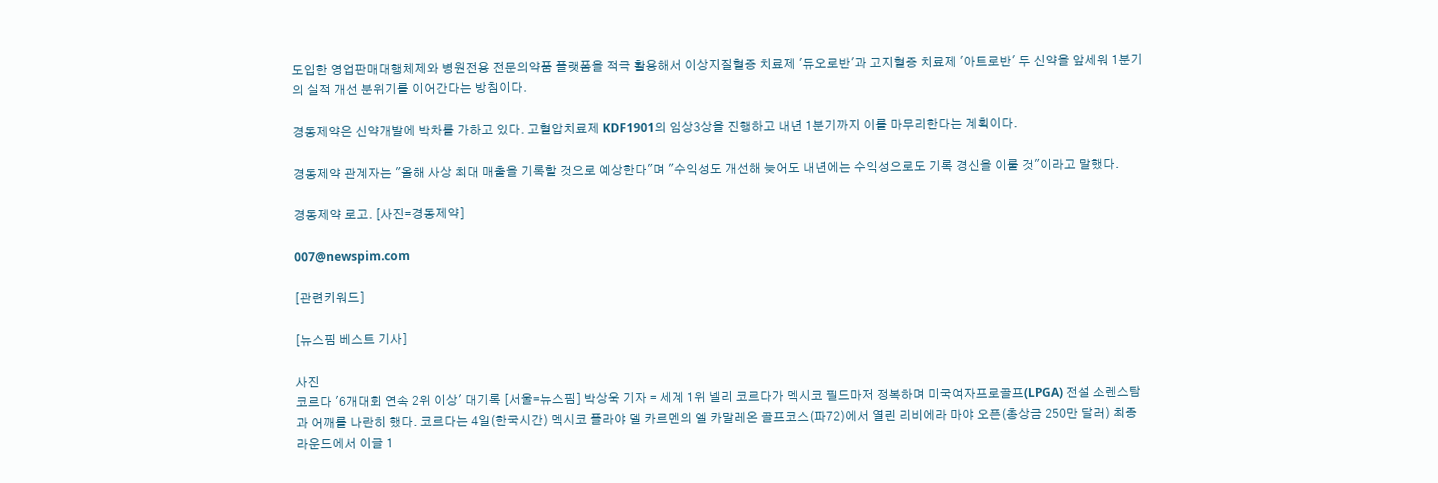도입한 영업판매대행체제와 병원전용 전문의약품 플랫폼을 적극 활용해서 이상지질혈증 치료제 '듀오로반'과 고지혈증 치료제 '아트로반' 두 신약을 앞세워 1분기의 실적 개선 분위기를 이어간다는 방침이다.

경동제약은 신약개발에 박차를 가하고 있다. 고혈압치료제 KDF1901의 임상3상을 진행하고 내년 1분기까지 이를 마무리한다는 계획이다.

경동제약 관계자는 "올해 사상 최대 매출을 기록할 것으로 예상한다"며 "수익성도 개선해 늦어도 내년에는 수익성으로도 기록 경신을 이룰 것"이라고 말했다.

경동제약 로고. [사진=경동제약]

007@newspim.com

[관련키워드]

[뉴스핌 베스트 기사]

사진
코르다 '6개대회 연속 2위 이상' 대기록 [서울=뉴스핌] 박상욱 기자 = 세계 1위 넬리 코르다가 멕시코 필드마저 정복하며 미국여자프로골프(LPGA) 전설 소렌스탐과 어깨를 나란히 했다. 코르다는 4일(한국시간) 멕시코 플라야 델 카르멘의 엘 카말레온 골프코스(파72)에서 열린 리비에라 마야 오픈(총상금 250만 달러) 최종 라운드에서 이글 1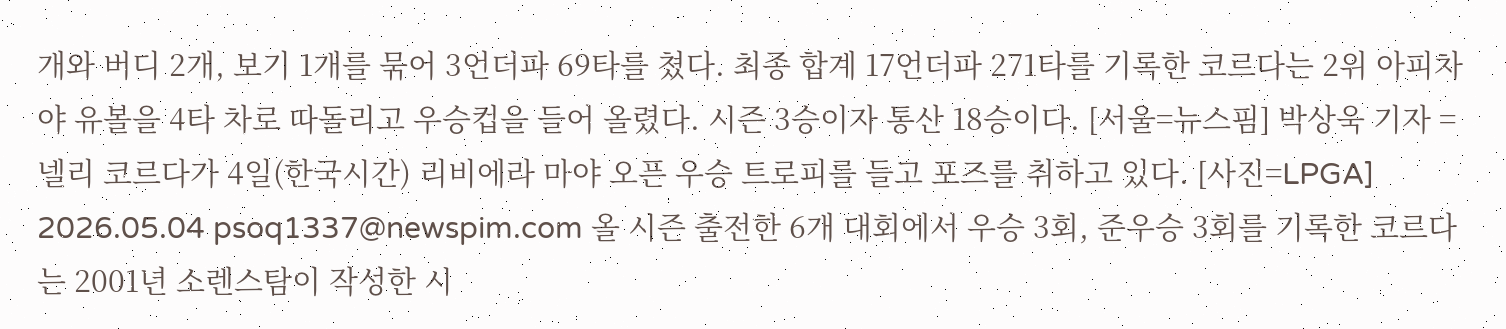개와 버디 2개, 보기 1개를 묶어 3언더파 69타를 쳤다. 최종 합계 17언더파 271타를 기록한 코르다는 2위 아피차야 유볼을 4타 차로 따돌리고 우승컵을 들어 올렸다. 시즌 3승이자 통산 18승이다. [서울=뉴스핌] 박상욱 기자 = 넬리 코르다가 4일(한국시간) 리비에라 마야 오픈 우승 트로피를 들고 포즈를 취하고 있다. [사진=LPGA] 2026.05.04 psoq1337@newspim.com 올 시즌 출전한 6개 대회에서 우승 3회, 준우승 3회를 기록한 코르다는 2001년 소렌스탐이 작성한 시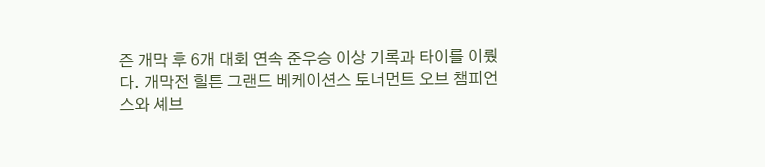즌 개막 후 6개 대회 연속 준우승 이상 기록과 타이를 이뤘다. 개막전 힐튼 그랜드 베케이션스 토너먼트 오브 챔피언스와 셰브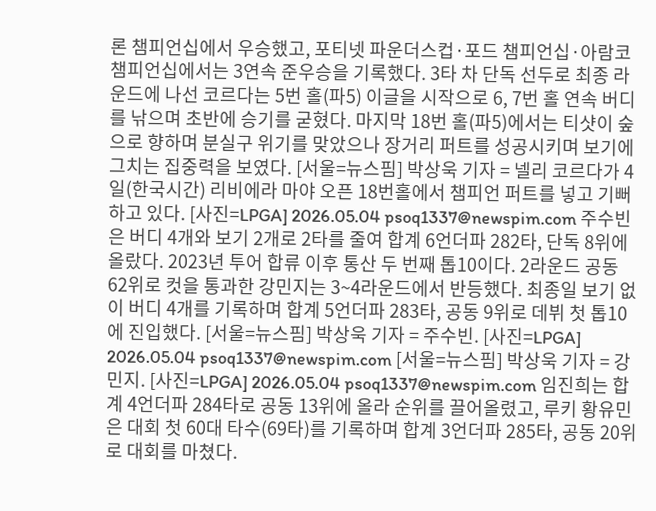론 챔피언십에서 우승했고, 포티넷 파운더스컵·포드 챔피언십·아람코 챔피언십에서는 3연속 준우승을 기록했다. 3타 차 단독 선두로 최종 라운드에 나선 코르다는 5번 홀(파5) 이글을 시작으로 6, 7번 홀 연속 버디를 낚으며 초반에 승기를 굳혔다. 마지막 18번 홀(파5)에서는 티샷이 숲으로 향하며 분실구 위기를 맞았으나 장거리 퍼트를 성공시키며 보기에 그치는 집중력을 보였다. [서울=뉴스핌] 박상욱 기자 = 넬리 코르다가 4일(한국시간) 리비에라 마야 오픈 18번홀에서 챔피언 퍼트를 넣고 기뻐하고 있다. [사진=LPGA] 2026.05.04 psoq1337@newspim.com 주수빈은 버디 4개와 보기 2개로 2타를 줄여 합계 6언더파 282타, 단독 8위에 올랐다. 2023년 투어 합류 이후 통산 두 번째 톱10이다. 2라운드 공동 62위로 컷을 통과한 강민지는 3~4라운드에서 반등했다. 최종일 보기 없이 버디 4개를 기록하며 합계 5언더파 283타, 공동 9위로 데뷔 첫 톱10에 진입했다. [서울=뉴스핌] 박상욱 기자 = 주수빈. [사진=LPGA] 2026.05.04 psoq1337@newspim.com [서울=뉴스핌] 박상욱 기자 = 강민지. [사진=LPGA] 2026.05.04 psoq1337@newspim.com 임진희는 합계 4언더파 284타로 공동 13위에 올라 순위를 끌어올렸고, 루키 황유민은 대회 첫 60대 타수(69타)를 기록하며 합계 3언더파 285타, 공동 20위로 대회를 마쳤다.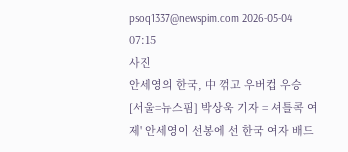psoq1337@newspim.com 2026-05-04 07:15
사진
안세영의 한국, 中 꺾고 우버컵 우승 [서울=뉴스핌] 박상욱 기자 = 셔틀콕 여제' 안세영이 선봉에 선 한국 여자 배드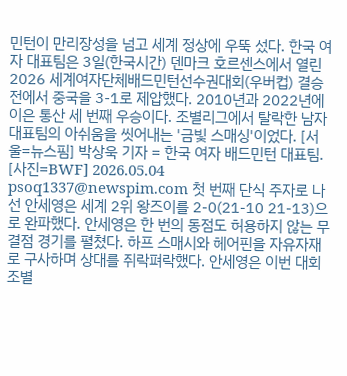민턴이 만리장성을 넘고 세계 정상에 우뚝 섰다. 한국 여자 대표팀은 3일(한국시간) 덴마크 호르센스에서 열린 2026 세계여자단체배드민턴선수권대회(우버컵) 결승전에서 중국을 3-1로 제압했다. 2010년과 2022년에 이은 통산 세 번째 우승이다. 조별리그에서 탈락한 남자 대표팀의 아쉬움을 씻어내는 '금빛 스매싱'이었다. [서울=뉴스핌] 박상욱 기자 = 한국 여자 배드민턴 대표팀. [사진=BWF] 2026.05.04 psoq1337@newspim.com 첫 번째 단식 주자로 나선 안세영은 세계 2위 왕즈이를 2-0(21-10 21-13)으로 완파했다. 안세영은 한 번의 동점도 허용하지 않는 무결점 경기를 펼쳤다. 하프 스매시와 헤어핀을 자유자재로 구사하며 상대를 쥐락펴락했다. 안세영은 이번 대회 조별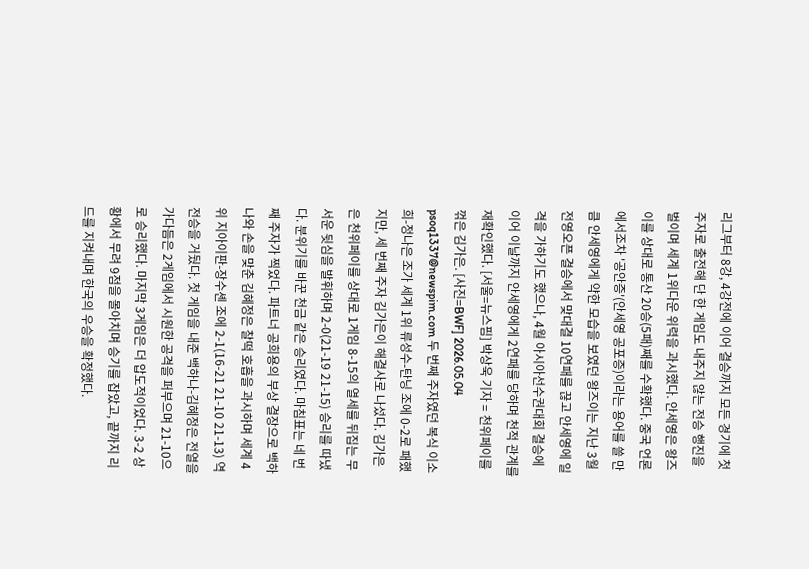리그부터 8강, 4강전에 이어 결승까지 모든 경기에 첫 주자로 출전해 단 한 게임도 내주지 않는 전승 행진을 벌이며 세계 1위다운 위력을 과시했다. 안세영은 왕즈이를 상대로 통산 20승(5패)째를 수확했다. 중국 언론에서조차 '공안증'(안세영 공포증)이라는 용어를 쓸 만큼 안세영에게 약한 모습을 보였던 왕즈이는 지난 3월 전영오픈 결승에서 맞대결 10연패를 끊고 안세영에 일격을 가하기도 했으나, 4월 아시아선수권대회 결승에 이어 이날까지 안세영에게 2연패를 당하며 천적 관계를 재확인했다. [서울=뉴스핌] 박상욱 기자 = 천위페이를 꺾은 김가은. [사진=BWF] 2026.05.04 psoq1337@newspim.com 두 번째 주자였던 복식 이소희-정나은 조가 세계 1위 류성수-탄닝 조에 0-2로 패했지만, 세 번째 주자 김가은이 해결사로 나섰다. 김가은은 천위페이를 상대로 1게임 8-15의 열세를 뒤집는 무서운 뒷심을 발휘하며 2-0(21-19 21-15) 승리를 따냈다. 분위기를 바꾼 천금 같은 승리였다. 마침표는 네 번째 주자가 찍었다. 파트너 공희용의 부상 결장으로 백하나와 손을 맞춘 김혜정은 찰떡 호흡을 과시하며 세계 4위 지아이판-장수셴 조에 2-1(16-21 21-10 21-13) 역전승을 거뒀다. 첫 게임을 내준 백하나-김혜정은 전열을 가다듬은 2게임에서 시원한 공격을 퍼부으며 21-10으로 승리했다. 마지막 3게임은 더 압도적이었다. 3-2 상황에서 무려 9점을 몰아치며 승기를 잡았고, 끝까지 리드를 지켜내며 한국의 우승을 확정했다.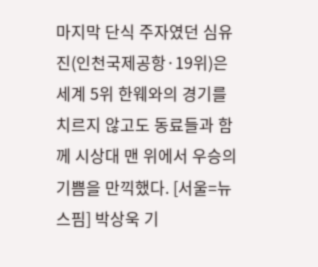마지막 단식 주자였던 심유진(인천국제공항·19위)은 세계 5위 한웨와의 경기를 치르지 않고도 동료들과 함께 시상대 맨 위에서 우승의 기쁨을 만끽했다. [서울=뉴스핌] 박상욱 기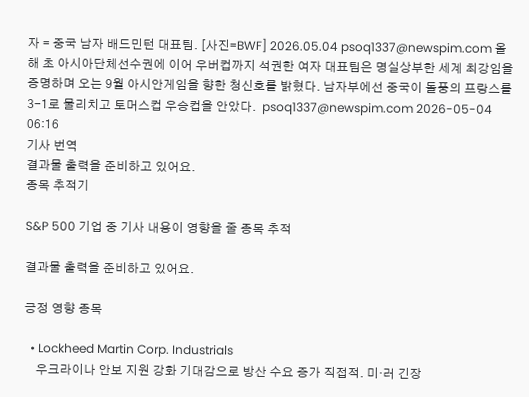자 = 중국 남자 배드민턴 대표팀. [사진=BWF] 2026.05.04 psoq1337@newspim.com 올해 초 아시아단체선수권에 이어 우버컵까지 석권한 여자 대표팀은 명실상부한 세계 최강임을 증명하며 오는 9월 아시안게임을 향한 청신호를 밝혔다. 남자부에선 중국이 돌풍의 프랑스를 3-1로 물리치고 토머스컵 우승컵을 안았다.  psoq1337@newspim.com 2026-05-04 06:16
기사 번역
결과물 출력을 준비하고 있어요.
종목 추적기

S&P 500 기업 중 기사 내용이 영향을 줄 종목 추적

결과물 출력을 준비하고 있어요.

긍정 영향 종목

  • Lockheed Martin Corp. Industrials
    우크라이나 안보 지원 강화 기대감으로 방산 수요 증가 직접적. 미·러 긴장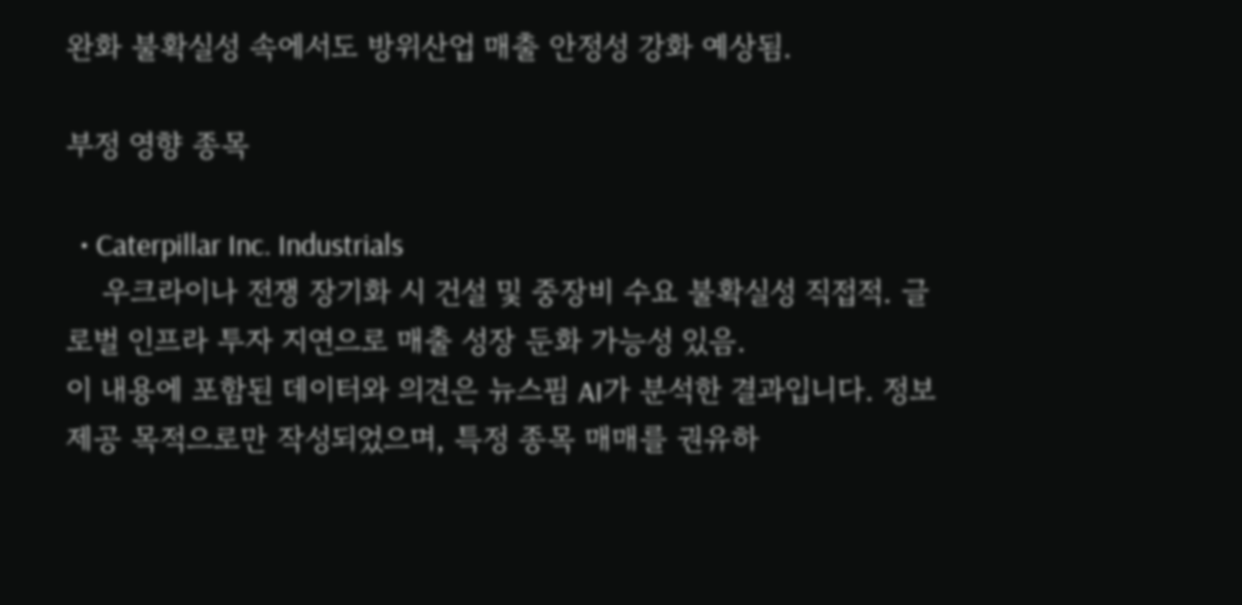완화 불확실성 속에서도 방위산업 매출 안정성 강화 예상됨.

부정 영향 종목

  • Caterpillar Inc. Industrials
    우크라이나 전쟁 장기화 시 건설 및 중장비 수요 불확실성 직접적. 글로벌 인프라 투자 지연으로 매출 성장 둔화 가능성 있음.
이 내용에 포함된 데이터와 의견은 뉴스핌 AI가 분석한 결과입니다. 정보 제공 목적으로만 작성되었으며, 특정 종목 매매를 권유하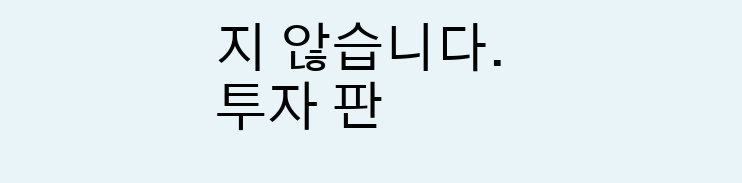지 않습니다. 투자 판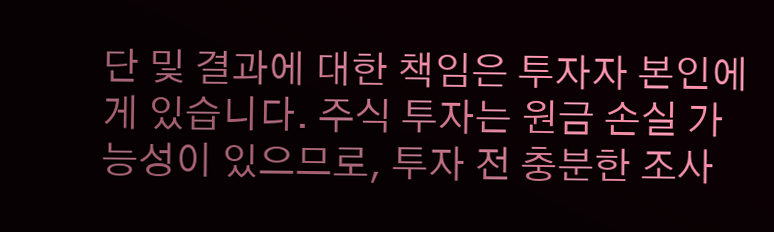단 및 결과에 대한 책임은 투자자 본인에게 있습니다. 주식 투자는 원금 손실 가능성이 있으므로, 투자 전 충분한 조사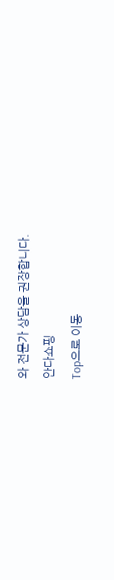와 전문가 상담을 권장합니다.
안다쇼핑
Top으로 이동